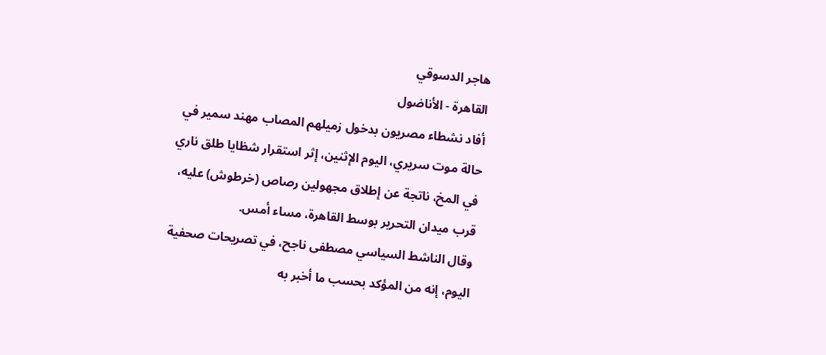هاجر الدسوقي
القاهرة - الأناضول
أفاد نشطاء مصريون بدخول زميلهم المصاب مهند سمير في حالة موت سريري، اليوم الإثنين، إثر استقرار شظايا طلق ناري في المخ، ناتجة عن إطلاق مجهولين رصاص (خرطوش) عليه، قرب ميدان التحرير بوسط القاهرة، مساء أمس.
وقال الناشط السياسي مصطفى ناجح، في تصريحات صحفية اليوم، إنه من المؤكد بحسب ما أخبر به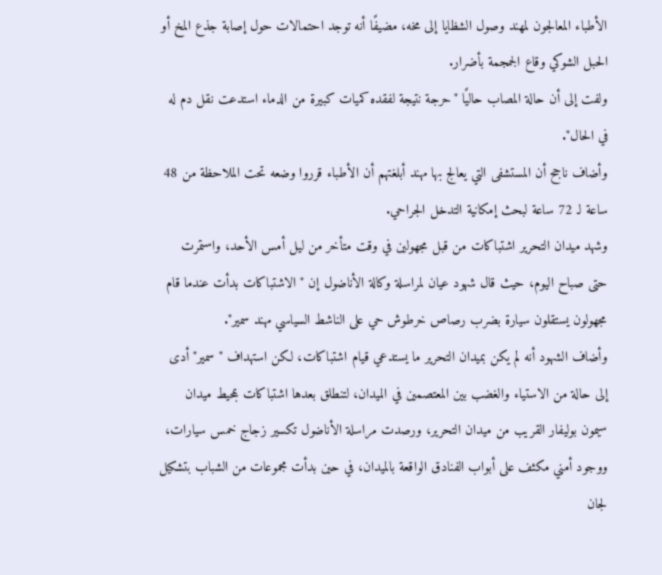الأطباء المعالجون لمهند وصول الشظايا إلى مخه، مضيفًا أنه توجد احتمالات حول إصابة جذع المخ أو الحبل الشوكي وقاع الجمجمة بأضرار.
ولفت إلى أن حالة المصاب حاليًا "حرجة نتيجة لفقده كميات كبيرة من الدماء استدعت نقل دم له في الحال".
وأضاف ناجح أن المستشفى التي يعالج بها مهند أبلغتهم أن الأطباء قرروا وضعه تحت الملاحظة من 48 ساعة لـ 72 ساعة لبحث إمكانية التدخل الجراحي.
وشهد ميدان التحرير اشتباكات من قبل مجهولين في وقت متأخر من ليل أمس الأحد، واستمرت حتى صباح اليوم، حيث قال شهود عيان لمراسلة وكالة الأناضول إن "الاشتباكات بدأت عندما قام مجهولون يستقلون سيارة بضرب رصاص خرطوش حي على الناشط السياسي مهند سمير".
وأضاف الشهود أنه لم يكن بميدان التحرير ما يستدعي قيام اشتباكات، لكن استهداف "سمير" أدى إلى حالة من الاستياء والغضب بين المعتصمين في الميدان، لتنطلق بعدها اشتباكات بمحيط ميدان سيمون بوليفار القريب من ميدان التحرير، ورصدت مراسلة الأناضول تكسير زجاج خمس سيارات، ووجود أمني مكثف على أبواب الفنادق الواقعة بالميدان، في حين بدأت مجموعات من الشباب بتشكيل لجان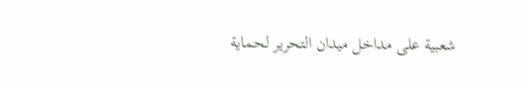شعبية على مداخل ميدان التحرير لحماية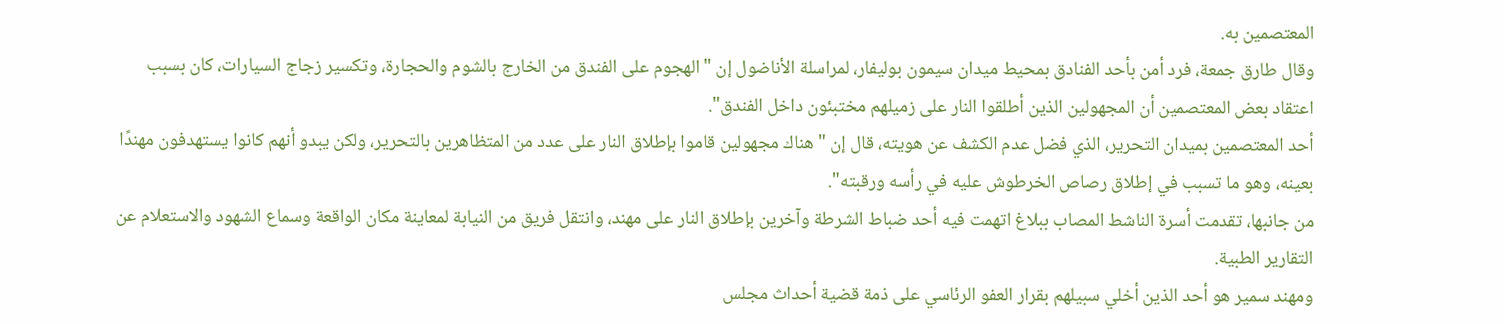المعتصمين به.
وقال طارق جمعة، فرد أمن بأحد الفنادق بمحيط ميدان سيمون بوليفار، لمراسلة الأناضول إن "الهجوم على الفندق من الخارج بالشوم والحجارة، وتكسير زجاج السيارات، كان بسبب اعتقاد بعض المعتصمين أن المجهولين الذين أطلقوا النار على زميلهم مختبئون داخل الفندق".
أحد المعتصمين بميدان التحرير، الذي فضل عدم الكشف عن هويته، قال إن "هناك مجهولين قاموا بإطلاق النار على عدد من المتظاهرين بالتحرير، ولكن يبدو أنهم كانوا يستهدفون مهندًا بعينه، وهو ما تسبب في إطلاق رصاص الخرطوش عليه في رأسه ورقبته".
من جانبها، تقدمت أسرة الناشط المصاب ببلاغ اتهمت فيه أحد ضباط الشرطة وآخرين بإطلاق النار على مهند، وانتقل فريق من النيابة لمعاينة مكان الواقعة وسماع الشهود والاستعلام عن التقارير الطبية.
ومهند سمير هو أحد الذين أخلي سبيلهم بقرار العفو الرئاسي على ذمة قضية أحداث مجلس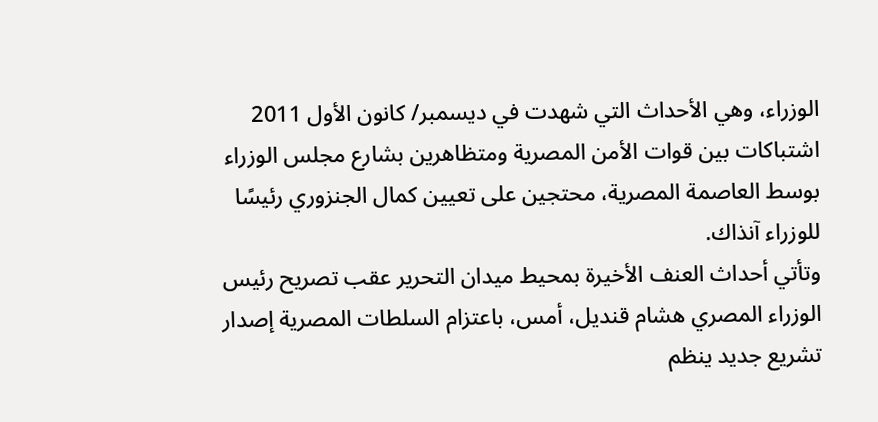الوزراء، وهي الأحداث التي شهدت في ديسمبر/ كانون الأول 2011 اشتباكات بين قوات الأمن المصرية ومتظاهرين بشارع مجلس الوزراء بوسط العاصمة المصرية، محتجين على تعيين كمال الجنزوري رئيسًا للوزراء آنذاك.
وتأتي أحداث العنف الأخيرة بمحيط ميدان التحرير عقب تصريح رئيس الوزراء المصري هشام قنديل، أمس، باعتزام السلطات المصرية إصدار تشريع جديد ينظم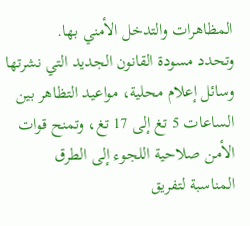المظاهرات والتدخل الأمني بها.
وتحدد مسودة القانون الجديد التي نشرتها وسائل إعلام محلية، مواعيد التظاهر بين الساعات 5 تغ إلى 17 تغ، وتمنح قوات الأمن صلاحية اللجوء إلى الطرق المناسبة لتفريق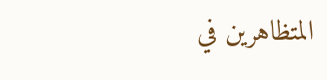المتظاهرين في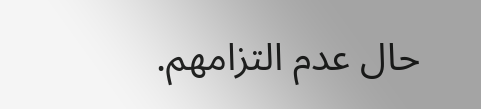حال عدم التزامهم.